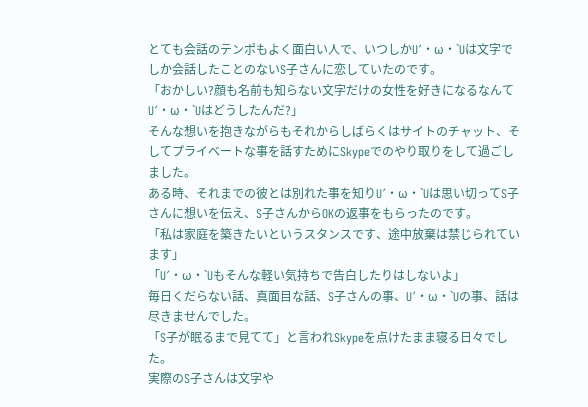とても会話のテンポもよく面白い人で、いつしかU´・ω・`Uは文字でしか会話したことのないS子さんに恋していたのです。
「おかしい?顔も名前も知らない文字だけの女性を好きになるなんてU´・ω・`Uはどうしたんだ?」
そんな想いを抱きながらもそれからしばらくはサイトのチャット、そしてプライベートな事を話すためにSkypeでのやり取りをして過ごしました。
ある時、それまでの彼とは別れた事を知りU´・ω・`Uは思い切ってS子さんに想いを伝え、S子さんからOKの返事をもらったのです。
「私は家庭を築きたいというスタンスです、途中放棄は禁じられています」
「U´・ω・`Uもそんな軽い気持ちで告白したりはしないよ」
毎日くだらない話、真面目な話、S子さんの事、U´・ω・`Uの事、話は尽きませんでした。
「S子が眠るまで見てて」と言われSkypeを点けたまま寝る日々でした。
実際のS子さんは文字や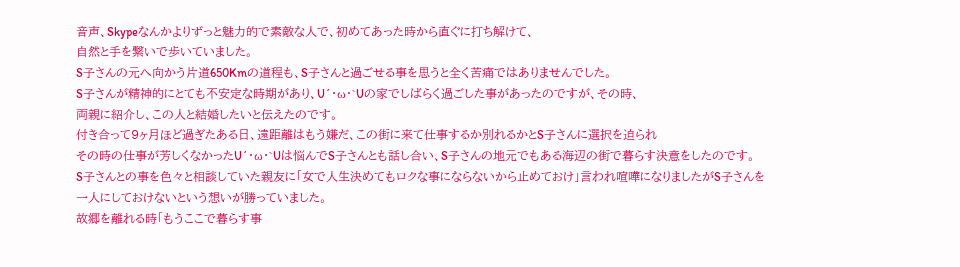音声、Skypeなんかよりずっと魅力的で素敵な人で、初めてあった時から直ぐに打ち解けて、
自然と手を繋いで歩いていました。
S子さんの元へ向かう片道650Kmの道程も、S子さんと過ごせる事を思うと全く苦痛ではありませんでした。
S子さんが精神的にとても不安定な時期があり、U´・ω・`Uの家でしばらく過ごした事があったのですが、その時、
両親に紹介し、この人と結婚したいと伝えたのです。
付き合って9ヶ月ほど過ぎたある日、遠距離はもう嫌だ、この街に来て仕事するか別れるかとS子さんに選択を迫られ
その時の仕事が芳しくなかったU´・ω・`Uは悩んでS子さんとも話し合い、S子さんの地元でもある海辺の街で暮らす決意をしたのです。
S子さんとの事を色々と相談していた親友に「女で人生決めてもロクな事にならないから止めておけ」言われ喧嘩になりましたがS子さんを
一人にしておけないという想いが勝っていました。
故郷を離れる時「もうここで暮らす事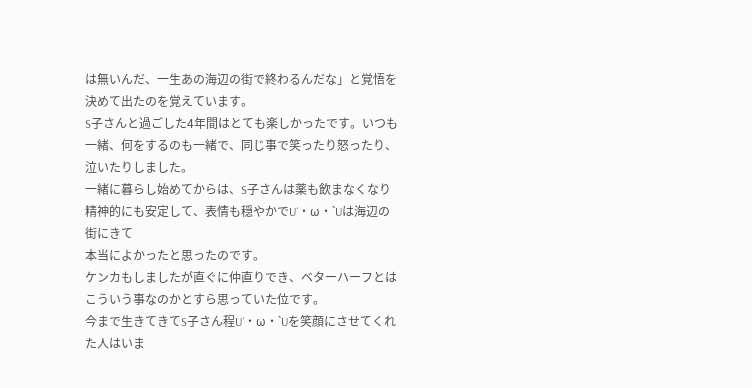は無いんだ、一生あの海辺の街で終わるんだな」と覚悟を決めて出たのを覚えています。
S子さんと過ごした4年間はとても楽しかったです。いつも一緒、何をするのも一緒で、同じ事で笑ったり怒ったり、泣いたりしました。
一緒に暮らし始めてからは、S子さんは薬も飲まなくなり精神的にも安定して、表情も穏やかでU´・ω・`Uは海辺の街にきて
本当によかったと思ったのです。
ケンカもしましたが直ぐに仲直りでき、ベターハーフとはこういう事なのかとすら思っていた位です。
今まで生きてきてS子さん程U´・ω・`Uを笑顔にさせてくれた人はいま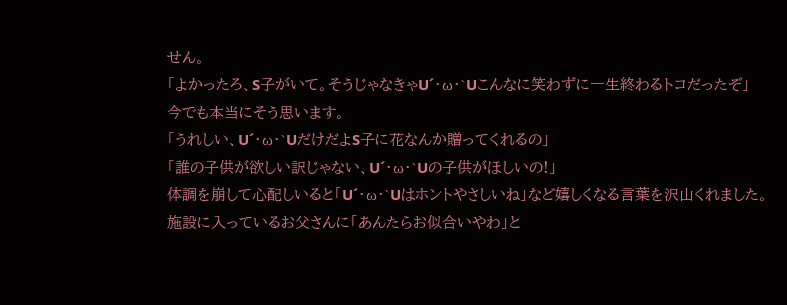せん。
「よかったろ、S子がいて。そうじゃなきゃU´・ω・`Uこんなに笑わずに一生終わるトコだったぞ」
今でも本当にそう思います。
「うれしい、U´・ω・`UだけだよS子に花なんか贈ってくれるの」
「誰の子供が欲しい訳じゃない、U´・ω・`Uの子供がほしいの!」
体調を崩して心配しいると「U´・ω・`Uはホントやさしいね」など嬉しくなる言葉を沢山くれました。
施設に入っているお父さんに「あんたらお似合いやわ」と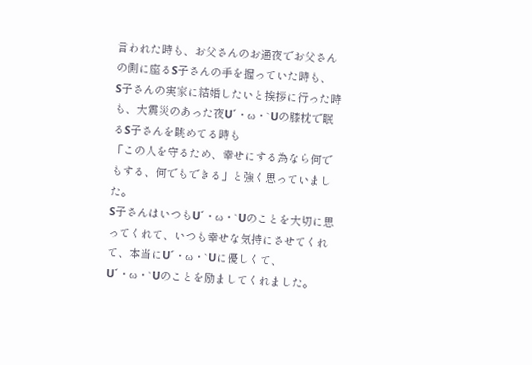言われた時も、お父さんのお通夜でお父さんの側に座るS子さんの手を握っていた時も、
S子さんの実家に結婚したいと挨拶に行った時も、大震災のあった夜U´・ω・`Uの膝枕で眠るS子さんを眺めてる時も
「この人を守るため、幸せにする為なら何でもする、何でもできる」と強く思っていました。
S子さんはいつもU´・ω・`Uのことを大切に思ってくれて、いつも幸せな気持にさせてくれて、本当にU´・ω・`Uに優しくて、
U´・ω・`Uのことを励ましてくれました。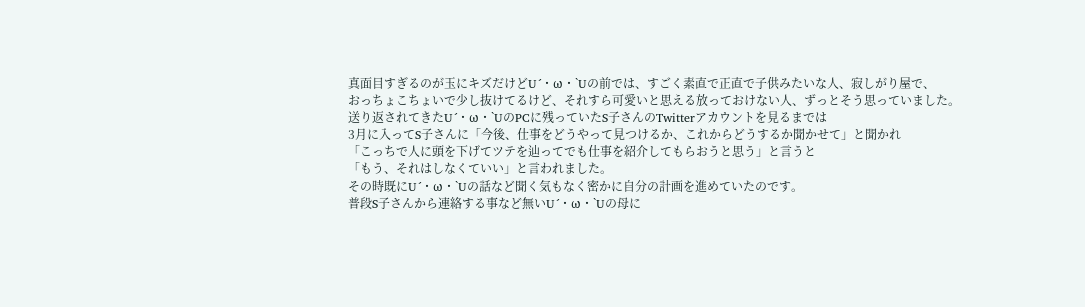真面目すぎるのが玉にキズだけどU´・ω・`Uの前では、すごく素直で正直で子供みたいな人、寂しがり屋で、
おっちょこちょいで少し抜けてるけど、それすら可愛いと思える放っておけない人、ずっとそう思っていました。
送り返されてきたU´・ω・`UのPCに残っていたS子さんのTwitterアカウントを見るまでは
3月に入ってS子さんに「今後、仕事をどうやって見つけるか、これからどうするか聞かせて」と聞かれ
「こっちで人に頭を下げてツテを辿ってでも仕事を紹介してもらおうと思う」と言うと
「もう、それはしなくていい」と言われました。
その時既にU´・ω・`Uの話など聞く気もなく密かに自分の計画を進めていたのです。
普段S子さんから連絡する事など無いU´・ω・`Uの母に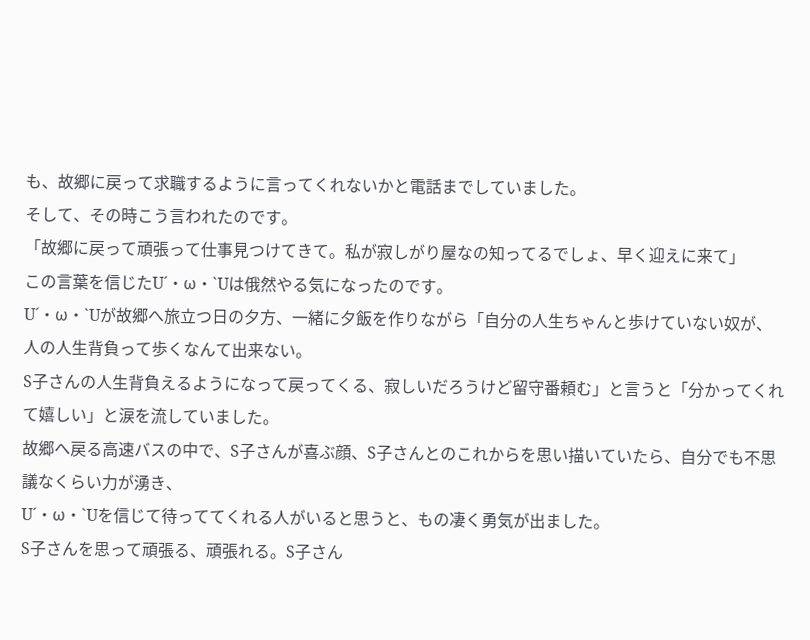も、故郷に戻って求職するように言ってくれないかと電話までしていました。
そして、その時こう言われたのです。
「故郷に戻って頑張って仕事見つけてきて。私が寂しがり屋なの知ってるでしょ、早く迎えに来て」
この言葉を信じたU´・ω・`Uは俄然やる気になったのです。
U´・ω・`Uが故郷へ旅立つ日の夕方、一緒に夕飯を作りながら「自分の人生ちゃんと歩けていない奴が、人の人生背負って歩くなんて出来ない。
S子さんの人生背負えるようになって戻ってくる、寂しいだろうけど留守番頼む」と言うと「分かってくれて嬉しい」と涙を流していました。
故郷へ戻る高速バスの中で、S子さんが喜ぶ顔、S子さんとのこれからを思い描いていたら、自分でも不思議なくらい力が湧き、
U´・ω・`Uを信じて待っててくれる人がいると思うと、もの凄く勇気が出ました。
S子さんを思って頑張る、頑張れる。S子さん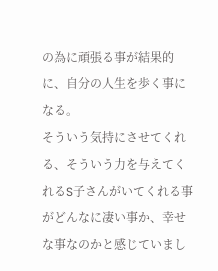の為に頑張る事が結果的に、自分の人生を歩く事になる。
そういう気持にさせてくれる、そういう力を与えてくれるS子さんがいてくれる事がどんなに凄い事か、幸せな事なのかと感じていまし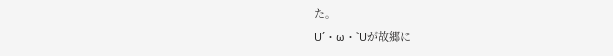た。
U´・ω・`Uが故郷に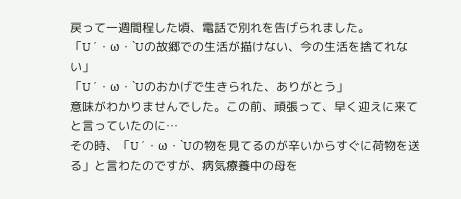戻って一週間程した頃、電話で別れを告げられました。
「U´・ω・`Uの故郷での生活が描けない、今の生活を捨てれない」
「U´・ω・`Uのおかげで生きられた、ありがとう」
意味がわかりませんでした。この前、頑張って、早く迎えに来てと言っていたのに…
その時、「U´・ω・`Uの物を見てるのが辛いからすぐに荷物を送る」と言わたのですが、病気療養中の母を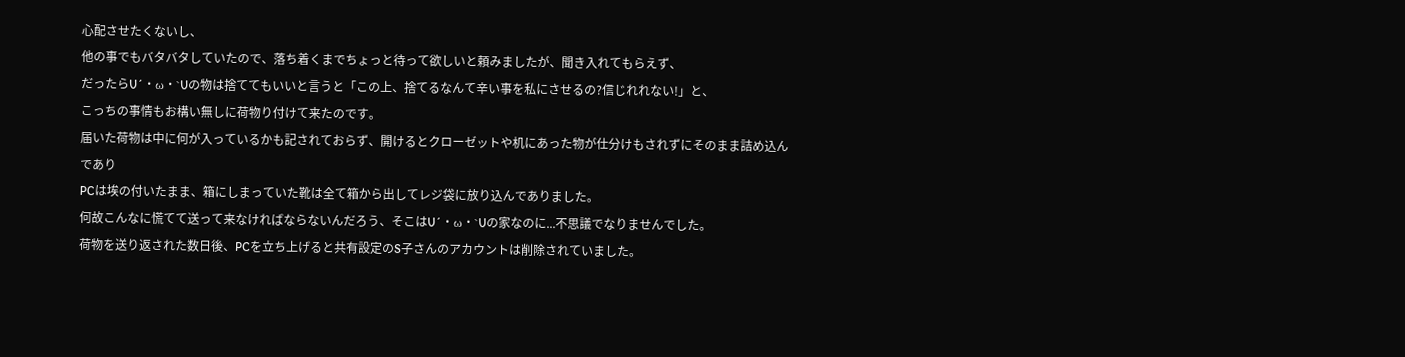心配させたくないし、
他の事でもバタバタしていたので、落ち着くまでちょっと待って欲しいと頼みましたが、聞き入れてもらえず、
だったらU´・ω・`Uの物は捨ててもいいと言うと「この上、捨てるなんて辛い事を私にさせるの?信じれれない!」と、
こっちの事情もお構い無しに荷物り付けて来たのです。
届いた荷物は中に何が入っているかも記されておらず、開けるとクローゼットや机にあった物が仕分けもされずにそのまま詰め込んであり
PCは埃の付いたまま、箱にしまっていた靴は全て箱から出してレジ袋に放り込んでありました。
何故こんなに慌てて送って来なければならないんだろう、そこはU´・ω・`Uの家なのに...不思議でなりませんでした。
荷物を送り返された数日後、PCを立ち上げると共有設定のS子さんのアカウントは削除されていました。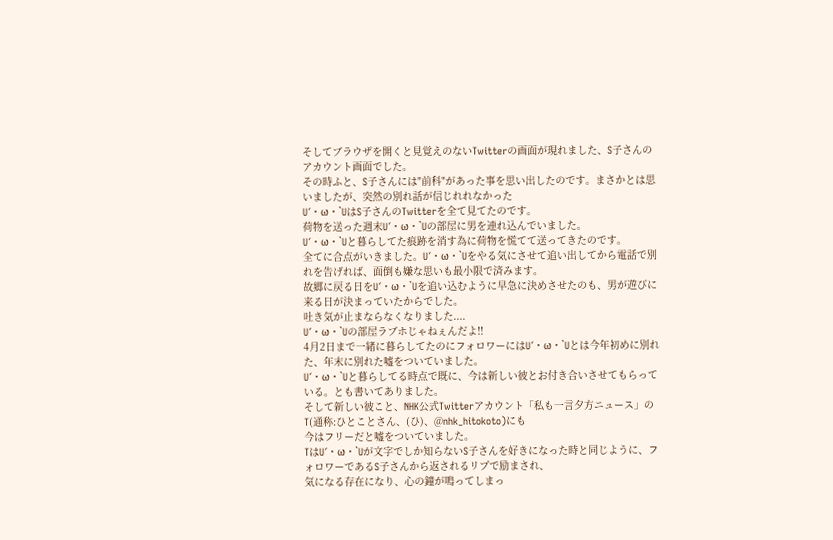そしてブラウザを開くと見覚えのないTwitterの画面が現れました、S子さんのアカウント画面でした。
その時ふと、S子さんには"前科"があった事を思い出したのです。まさかとは思いましたが、突然の別れ話が信じれれなかった
U´・ω・`UはS子さんのTwitterを全て見てたのです。
荷物を送った週末U´・ω・`Uの部屋に男を連れ込んでいました。
U´・ω・`Uと暮らしてた痕跡を消す為に荷物を慌てて送ってきたのです。
全てに合点がいきました。U´・ω・`Uをやる気にさせて追い出してから電話で別れを告げれば、面倒も嫌な思いも最小限で済みます。
故郷に戻る日をU´・ω・`Uを追い込むように早急に決めさせたのも、男が遊びに来る日が決まっていたからでした。
吐き気が止まならなくなりました....
U´・ω・`Uの部屋ラブホじゃねぇんだよ!!
4月2日まで一緒に暮らしてたのにフォロワーにはU´・ω・`Uとは今年初めに別れた、年末に別れた嘘をついていました。
U´・ω・`Uと暮らしてる時点で既に、今は新しい彼とお付き合いさせてもらっている。とも書いてありました。
そして新しい彼こと、NHK公式Twitterアカウント「私も一言夕方ニュース」のT(通称:ひとことさん、(ひ)、@nhk_hitokoto)にも
今はフリーだと嘘をついていました。
TはU´・ω・`Uが文字でしか知らないS子さんを好きになった時と同じように、フォロワーであるS子さんから返されるリプで励まされ、
気になる存在になり、心の鐘が鳴ってしまっ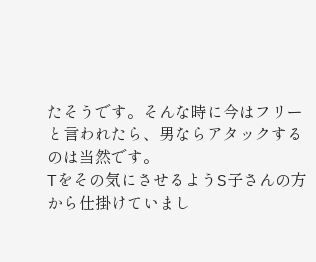たそうです。そんな時に今はフリーと言われたら、男ならアタックするのは当然です。
Tをその気にさせるようS子さんの方から仕掛けていまし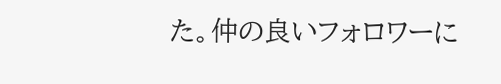た。仲の良いフォロワーに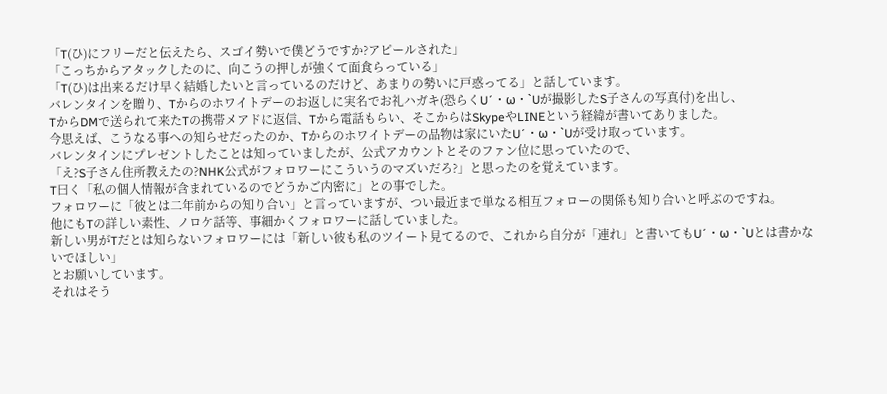「T(ひ)にフリーだと伝えたら、スゴイ勢いで僕どうですか?アピールされた」
「こっちからアタックしたのに、向こうの押しが強くて面食らっている」
「T(ひ)は出来るだけ早く結婚したいと言っているのだけど、あまりの勢いに戸惑ってる」と話しています。
バレンタインを贈り、Tからのホワイトデーのお返しに実名でお礼ハガキ(恐らくU´・ω・`Uが撮影したS子さんの写真付)を出し、
TからDMで送られて来たTの携帯メアドに返信、Tから電話もらい、そこからはSkypeやLINEという経緯が書いてありました。
今思えば、こうなる事への知らせだったのか、Tからのホワイトデーの品物は家にいたU´・ω・`Uが受け取っています。
バレンタインにプレゼントしたことは知っていましたが、公式アカウントとそのファン位に思っていたので、
「え?S子さん住所教えたの?NHK公式がフォロワーにこういうのマズいだろ?」と思ったのを覚えています。
T曰く「私の個人情報が含まれているのでどうかご内密に」との事でした。
フォロワーに「彼とは二年前からの知り合い」と言っていますが、つい最近まで単なる相互フォローの関係も知り合いと呼ぶのですね。
他にもTの詳しい素性、ノロケ話等、事細かくフォロワーに話していました。
新しい男がTだとは知らないフォロワーには「新しい彼も私のツイート見てるので、これから自分が「連れ」と書いてもU´・ω・`Uとは書かないでほしい」
とお願いしています。
それはそう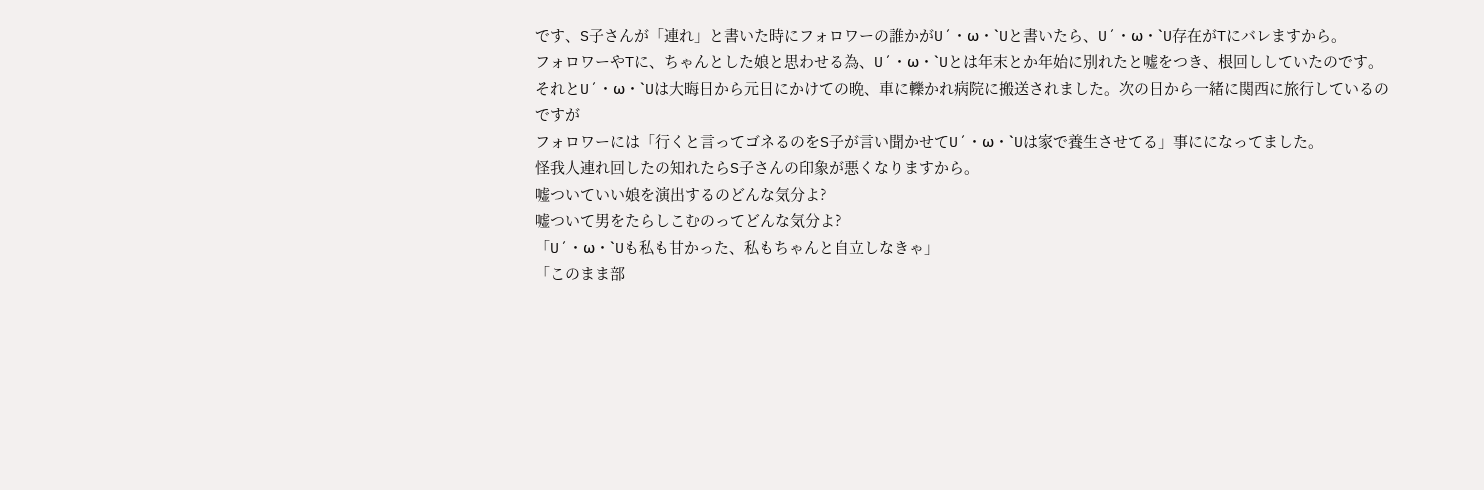です、S子さんが「連れ」と書いた時にフォロワーの誰かがU´・ω・`Uと書いたら、U´・ω・`U存在がTにバレますから。
フォロワーやTに、ちゃんとした娘と思わせる為、U´・ω・`Uとは年末とか年始に別れたと嘘をつき、根回ししていたのです。
それとU´・ω・`Uは大晦日から元日にかけての晩、車に轢かれ病院に搬送されました。次の日から一緒に関西に旅行しているのですが
フォロワーには「行くと言ってゴネるのをS子が言い聞かせてU´・ω・`Uは家で養生させてる」事にになってました。
怪我人連れ回したの知れたらS子さんの印象が悪くなりますから。
嘘ついていい娘を演出するのどんな気分よ?
嘘ついて男をたらしこむのってどんな気分よ?
「U´・ω・`Uも私も甘かった、私もちゃんと自立しなきゃ」
「このまま部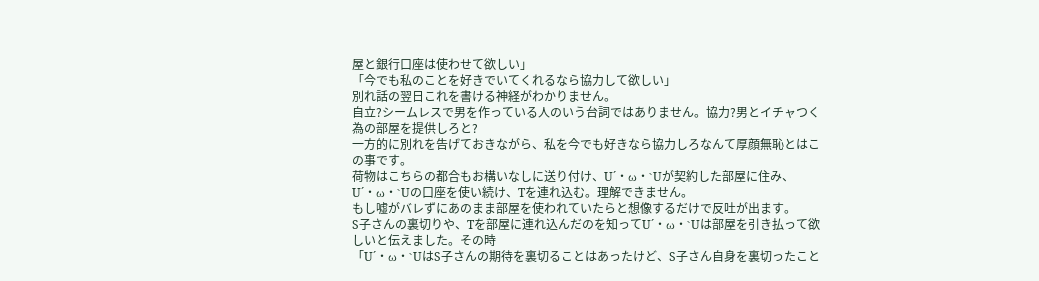屋と銀行口座は使わせて欲しい」
「今でも私のことを好きでいてくれるなら協力して欲しい」
別れ話の翌日これを書ける神経がわかりません。
自立?シームレスで男を作っている人のいう台詞ではありません。協力?男とイチャつく為の部屋を提供しろと?
一方的に別れを告げておきながら、私を今でも好きなら協力しろなんて厚顔無恥とはこの事です。
荷物はこちらの都合もお構いなしに送り付け、U´・ω・`Uが契約した部屋に住み、U´・ω・`Uの口座を使い続け、Tを連れ込む。理解できません。
もし嘘がバレずにあのまま部屋を使われていたらと想像するだけで反吐が出ます。
S子さんの裏切りや、Tを部屋に連れ込んだのを知ってU´・ω・`Uは部屋を引き払って欲しいと伝えました。その時
「U´・ω・`UはS子さんの期待を裏切ることはあったけど、S子さん自身を裏切ったこと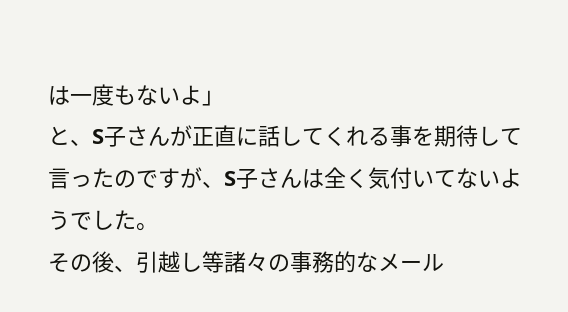は一度もないよ」
と、S子さんが正直に話してくれる事を期待して言ったのですが、S子さんは全く気付いてないようでした。
その後、引越し等諸々の事務的なメール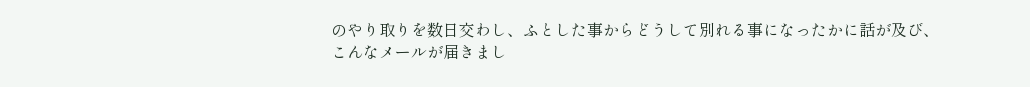のやり取りを数日交わし、ふとした事からどうして別れる事になったかに話が及び、
こんなメールが届きまし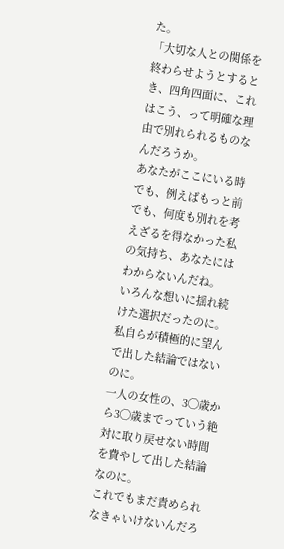た。
「大切な人との関係を終わらせようとするとき、四角四面に、これはこう、って明確な理由で別れられるものなんだろうか。
あなたがここにいる時でも、例えばもっと前でも、何度も別れを考えざるを得なかった私の気持ち、あなたにはわからないんだね。
いろんな想いに揺れ続けた選択だったのに。私自らが積極的に望んで出した結論ではないのに。
一人の女性の、3◯歳から3◯歳までっていう絶対に取り戻せない時間を費やして出した結論なのに。
これでもまだ責められなきゃいけないんだろ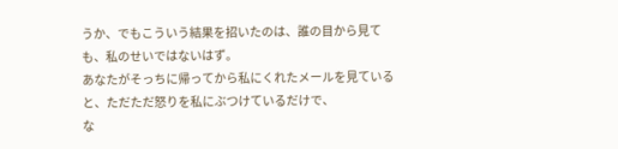うか、でもこういう結果を招いたのは、誰の目から見ても、私のせいではないはず。
あなたがそっちに帰ってから私にくれたメールを見ていると、ただただ怒りを私にぶつけているだけで、
な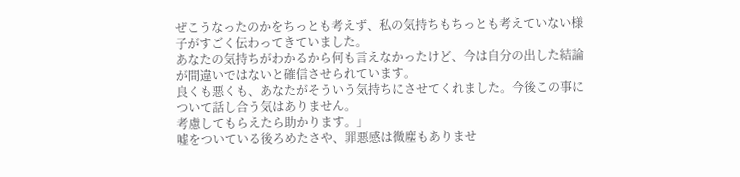ぜこうなったのかをちっとも考えず、私の気持ちもちっとも考えていない様子がすごく伝わってきていました。
あなたの気持ちがわかるから何も言えなかったけど、今は自分の出した結論が間違いではないと確信させられています。
良くも悪くも、あなたがそういう気持ちにさせてくれました。今後この事について話し合う気はありません。
考慮してもらえたら助かります。」
嘘をついている後ろめたさや、罪悪感は微塵もありませ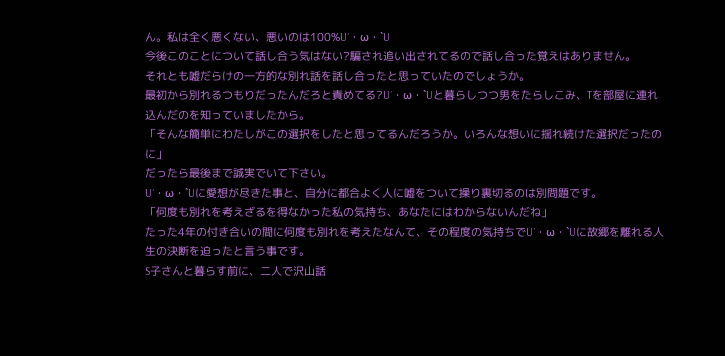ん。私は全く悪くない、悪いのは100%U´・ω・`U
今後このことについて話し合う気はない?騙され追い出されてるので話し合った覚えはありません。
それとも嘘だらけの一方的な別れ話を話し合ったと思っていたのでしょうか。
最初から別れるつもりだったんだろと責めてる?U´・ω・`Uと暮らしつつ男をたらしこみ、Tを部屋に連れ込んだのを知っていましたから。
「そんな簡単にわたしがこの選択をしたと思ってるんだろうか。いろんな想いに揺れ続けた選択だったのに」
だったら最後まで誠実でいて下さい。
U´・ω・`Uに愛想が尽きた事と、自分に都合よく人に嘘をついて操り裏切るのは別問題です。
「何度も別れを考えざるを得なかった私の気持ち、あなたにはわからないんだね」
たった4年の付き合いの間に何度も別れを考えたなんて、その程度の気持ちでU´・ω・`Uに故郷を離れる人生の決断を迫ったと言う事です。
S子さんと暮らす前に、二人で沢山話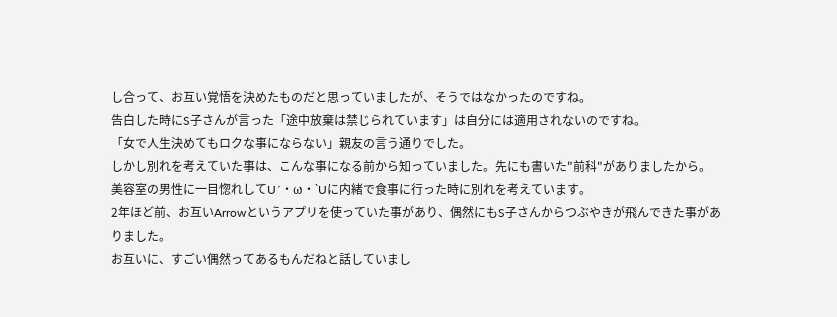し合って、お互い覚悟を決めたものだと思っていましたが、そうではなかったのですね。
告白した時にS子さんが言った「途中放棄は禁じられています」は自分には適用されないのですね。
「女で人生決めてもロクな事にならない」親友の言う通りでした。
しかし別れを考えていた事は、こんな事になる前から知っていました。先にも書いた"前科"がありましたから。
美容室の男性に一目惚れしてU´・ω・`Uに内緒で食事に行った時に別れを考えています。
2年ほど前、お互いArrowというアプリを使っていた事があり、偶然にもS子さんからつぶやきが飛んできた事がありました。
お互いに、すごい偶然ってあるもんだねと話していまし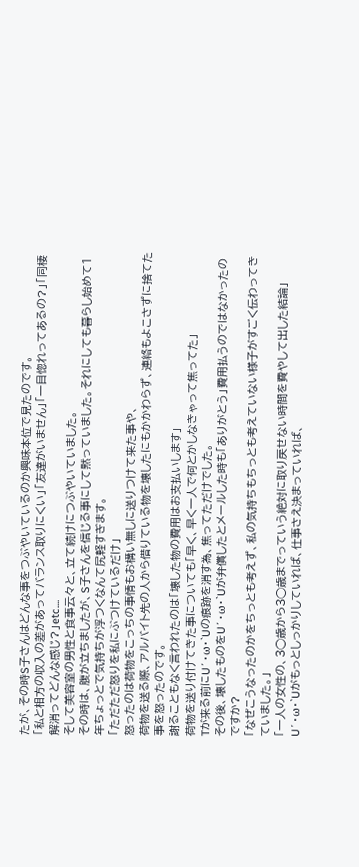たが、その時S子さんはどんな事をつぶやいているのか興味本位で見たのです。
「私と相方の収入の差があってバランス取りにくい」「友達がいません」「一目惚れってあるの?」「同棲解消ってどんな感じ?」etc....
そして美容室の男性と食事云々と、立て続けにつぶやいていました。
その時は、腹が立ちましたが、S子さんを信じる事にして黙っていました。それにしても暮らし始めて1年ちょっとで気持ちが浮つくなんて尻軽すぎます。
「ただただ怒りを私にぶつけているだけ」
怒ったのは荷物をこっちの事情もお構い無しに送りつけて来た事や、
荷物を送る際、アルバイト先の人から借りている物を壊したにもかかわらず、連絡もよこさずに捨てた事を怒ったのです。
謝ることもなく言われたのは「壊した物の費用はお支払いします」
荷物を送り付けてきた事についても「早く、早く一人で何とかしなきゃって焦ってた」
Tが来る前にU´・ω・`Uの痕跡を消す為、焦ってただけでした。
その後、壊したものをU´・ω・`Uが弁償したとメールした時も「ありがとう」費用払うのではなかったのですか?
「なぜこうなったのかをちっとも考えず、私の気持ちもちっとも考えていない様子がすごく伝わってきていました。」
「一人の女性の、3◯歳から3◯歳までっていう絶対に取り戻せない時間を費やして出した結論」
U´・ω・`Uがもっとしっかりしていれば、仕事さえ決まっていれば、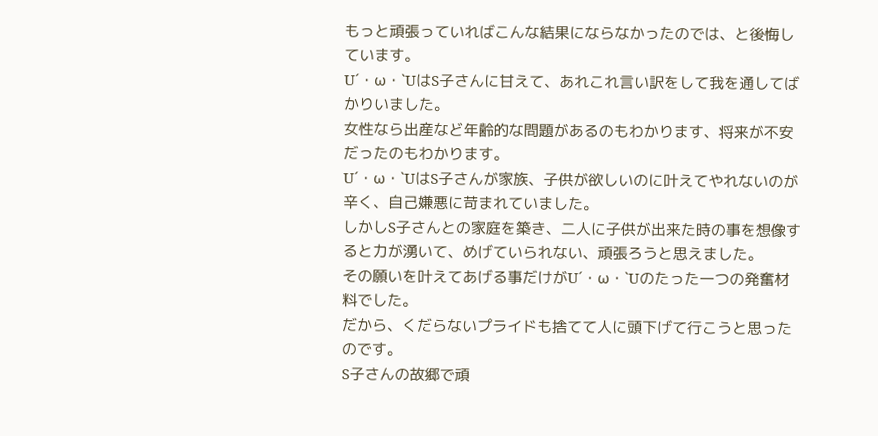もっと頑張っていればこんな結果にならなかったのでは、と後悔しています。
U´・ω・`UはS子さんに甘えて、あれこれ言い訳をして我を通してばかりいました。
女性なら出産など年齢的な問題があるのもわかります、将来が不安だったのもわかります。
U´・ω・`UはS子さんが家族、子供が欲しいのに叶えてやれないのが辛く、自己嫌悪に苛まれていました。
しかしS子さんとの家庭を築き、二人に子供が出来た時の事を想像すると力が湧いて、めげていられない、頑張ろうと思えました。
その願いを叶えてあげる事だけがU´・ω・`Uのたった一つの発奮材料でした。
だから、くだらないプライドも捨てて人に頭下げて行こうと思ったのです。
S子さんの故郷で頑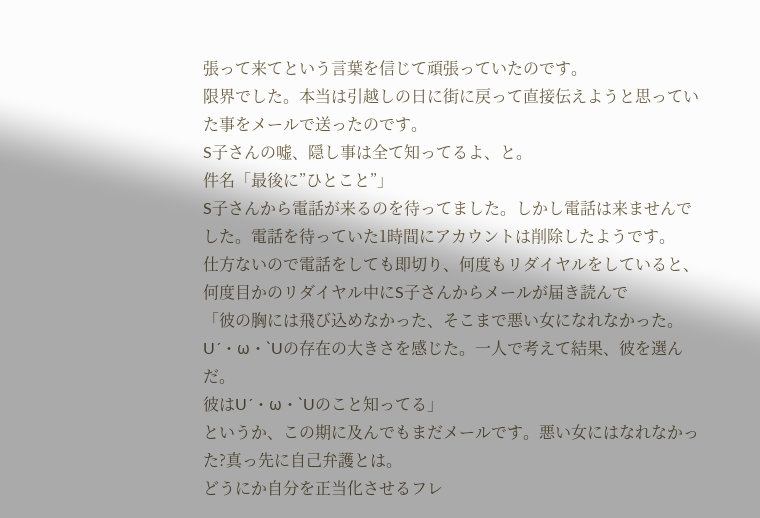張って来てという言葉を信じて頑張っていたのです。
限界でした。本当は引越しの日に街に戻って直接伝えようと思っていた事をメールで送ったのです。
S子さんの嘘、隠し事は全て知ってるよ、と。
件名「最後に”ひとこと”」
S子さんから電話が来るのを待ってました。しかし電話は来ませんでした。電話を待っていた1時間にアカウントは削除したようです。
仕方ないので電話をしても即切り、何度もリダイヤルをしていると、何度目かのリダイヤル中にS子さんからメールが届き読んで
「彼の胸には飛び込めなかった、そこまで悪い女になれなかった。U´・ω・`Uの存在の大きさを感じた。一人で考えて結果、彼を選んだ。
彼はU´・ω・`Uのこと知ってる」
というか、この期に及んでもまだメールです。悪い女にはなれなかった?真っ先に自己弁護とは。
どうにか自分を正当化させるフレ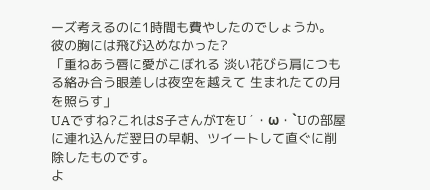ーズ考えるのに1時間も費やしたのでしょうか。
彼の胸には飛び込めなかった?
「重ねあう唇に愛がこぼれる 淡い花びら肩につもる絡み合う眼差しは夜空を越えて 生まれたての月を照らす」
UAですね?これはS子さんがTをU´・ω・`Uの部屋に連れ込んだ翌日の早朝、ツイートして直ぐに削除したものです。
よ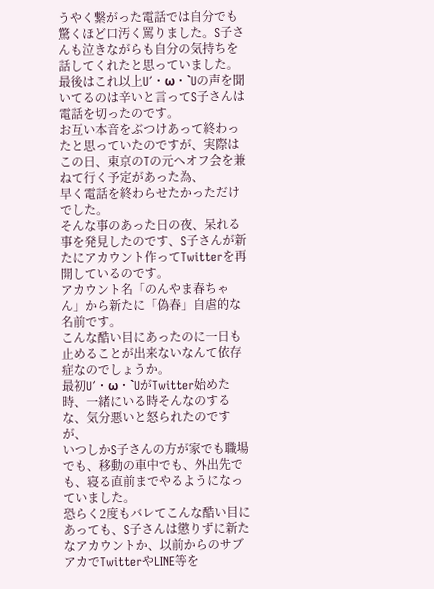うやく繋がった電話では自分でも驚くほど口汚く罵りました。S子さんも泣きながらも自分の気持ちを話してくれたと思っていました。
最後はこれ以上U´・ω・`Uの声を聞いてるのは辛いと言ってS子さんは電話を切ったのです。
お互い本音をぶつけあって終わったと思っていたのですが、実際はこの日、東京のTの元へオフ会を兼ねて行く予定があった為、
早く電話を終わらせたかっただけでした。
そんな事のあった日の夜、呆れる事を発見したのです、S子さんが新たにアカウント作ってTwitterを再開しているのです。
アカウント名「のんやま春ちゃん」から新たに「偽春」自虐的な名前です。
こんな酷い目にあったのに一日も止めることが出来ないなんて依存症なのでしょうか。
最初U´・ω・`UがTwitter始めた時、一緒にいる時そんなのするな、気分悪いと怒られたのですが、
いつしかS子さんの方が家でも職場でも、移動の車中でも、外出先でも、寝る直前までやるようになっていました。
恐らく2度もバレてこんな酷い目にあっても、S子さんは懲りずに新たなアカウントか、以前からのサブアカでTwitterやLINE等を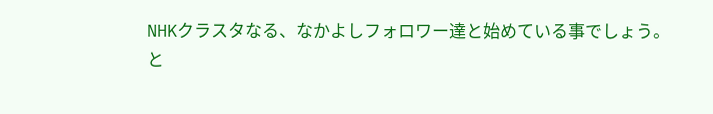NHKクラスタなる、なかよしフォロワー達と始めている事でしょう。
と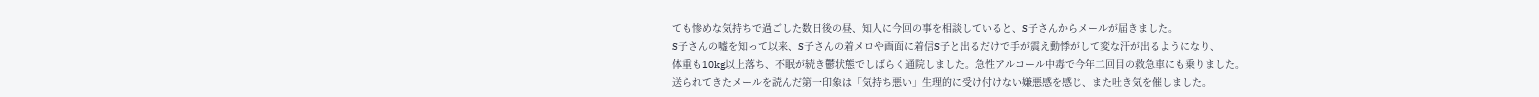ても惨めな気持ちで過ごした数日後の昼、知人に今回の事を相談していると、S子さんからメールが届きました。
S子さんの嘘を知って以来、S子さんの着メロや画面に着信S子と出るだけで手が震え動悸がして変な汗が出るようになり、
体重も10kg以上落ち、不眠が続き鬱状態でしばらく通院しました。急性アルコール中毒で今年二回目の救急車にも乗りました。
送られてきたメールを読んだ第一印象は「気持ち悪い」生理的に受け付けない嫌悪感を感じ、また吐き気を催しました。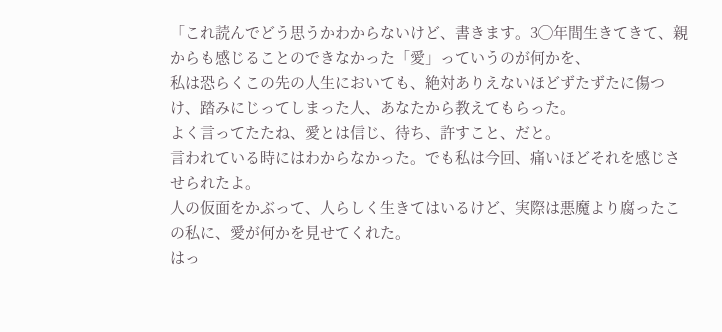「これ読んでどう思うかわからないけど、書きます。3◯年間生きてきて、親からも感じることのできなかった「愛」っていうのが何かを、
私は恐らくこの先の人生においても、絶対ありえないほどずたずたに傷つけ、踏みにじってしまった人、あなたから教えてもらった。
よく言ってたたね、愛とは信じ、待ち、許すこと、だと。
言われている時にはわからなかった。でも私は今回、痛いほどそれを感じさせられたよ。
人の仮面をかぶって、人らしく生きてはいるけど、実際は悪魔より腐ったこの私に、愛が何かを見せてくれた。
はっ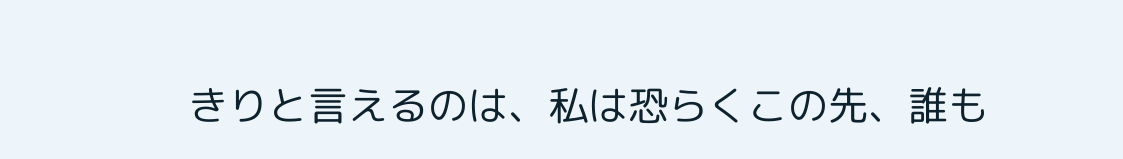きりと言えるのは、私は恐らくこの先、誰も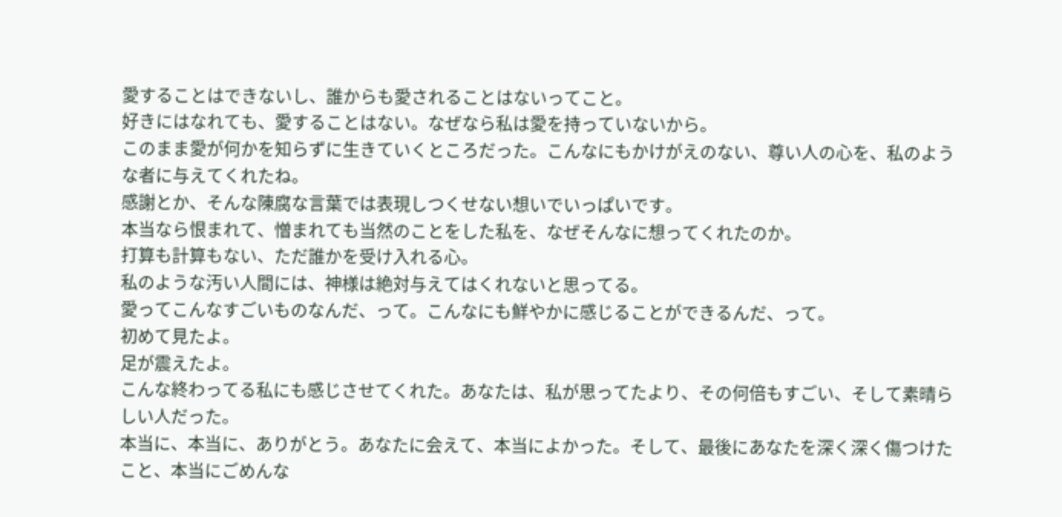愛することはできないし、誰からも愛されることはないってこと。
好きにはなれても、愛することはない。なぜなら私は愛を持っていないから。
このまま愛が何かを知らずに生きていくところだった。こんなにもかけがえのない、尊い人の心を、私のような者に与えてくれたね。
感謝とか、そんな陳腐な言葉では表現しつくせない想いでいっぱいです。
本当なら恨まれて、憎まれても当然のことをした私を、なぜそんなに想ってくれたのか。
打算も計算もない、ただ誰かを受け入れる心。
私のような汚い人間には、神様は絶対与えてはくれないと思ってる。
愛ってこんなすごいものなんだ、って。こんなにも鮮やかに感じることができるんだ、って。
初めて見たよ。
足が震えたよ。
こんな終わってる私にも感じさせてくれた。あなたは、私が思ってたより、その何倍もすごい、そして素晴らしい人だった。
本当に、本当に、ありがとう。あなたに会えて、本当によかった。そして、最後にあなたを深く深く傷つけたこと、本当にごめんな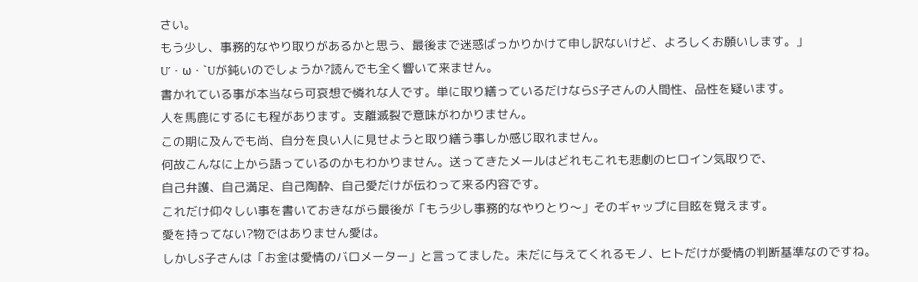さい。
もう少し、事務的なやり取りがあるかと思う、最後まで迷惑ばっかりかけて申し訳ないけど、よろしくお願いします。」
U´・ω・`Uが鈍いのでしょうか?読んでも全く響いて来ません。
書かれている事が本当なら可哀想で憐れな人です。単に取り繕っているだけならS子さんの人間性、品性を疑います。
人を馬鹿にするにも程があります。支離滅裂で意味がわかりません。
この期に及んでも尚、自分を良い人に見せようと取り繕う事しか感じ取れません。
何故こんなに上から語っているのかもわかりません。送ってきたメールはどれもこれも悲劇のヒロイン気取りで、
自己弁護、自己満足、自己陶酔、自己愛だけが伝わって来る内容です。
これだけ仰々しい事を書いておきながら最後が「もう少し事務的なやりとり〜」そのギャップに目眩を覚えます。
愛を持ってない?物ではありません愛は。
しかしS子さんは「お金は愛情のバロメーター」と言ってました。未だに与えてくれるモノ、ヒトだけが愛情の判断基準なのですね。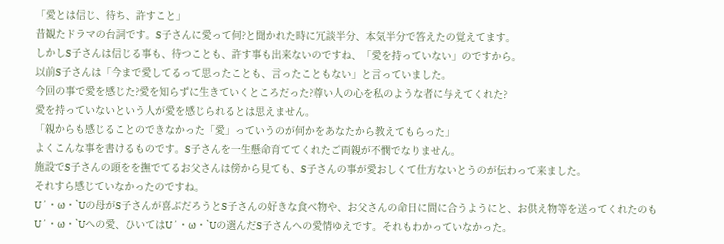「愛とは信じ、待ち、許すこと」
昔観たドラマの台詞です。S子さんに愛って何?と聞かれた時に冗談半分、本気半分で答えたの覚えてます。
しかしS子さんは信じる事も、待つことも、許す事も出来ないのですね、「愛を持っていない」のですから。
以前S子さんは「今まで愛してるって思ったことも、言ったこともない」と言っていました。
今回の事で愛を感じた?愛を知らずに生きていくところだった?尊い人の心を私のような者に与えてくれた?
愛を持っていないという人が愛を感じられるとは思えません。
「親からも感じることのできなかった「愛」っていうのが何かをあなたから教えてもらった」
よくこんな事を書けるものです。S子さんを一生懸命育ててくれたご両親が不憫でなりません。
施設でS子さんの頭をを撫でてるお父さんは傍から見ても、S子さんの事が愛おしくて仕方ないとうのが伝わって来ました。
それすら感じていなかったのですね。
U´・ω・`Uの母がS子さんが喜ぶだろうとS子さんの好きな食べ物や、お父さんの命日に間に合うようにと、お供え物等を送ってくれたのも
U´・ω・`Uへの愛、ひいてはU´・ω・`Uの選んだS子さんへの愛情ゆえです。それもわかっていなかった。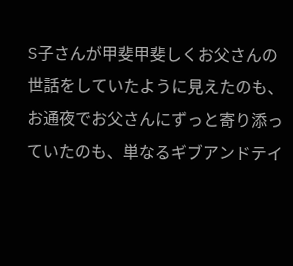S子さんが甲斐甲斐しくお父さんの世話をしていたように見えたのも、お通夜でお父さんにずっと寄り添っていたのも、単なるギブアンドテイ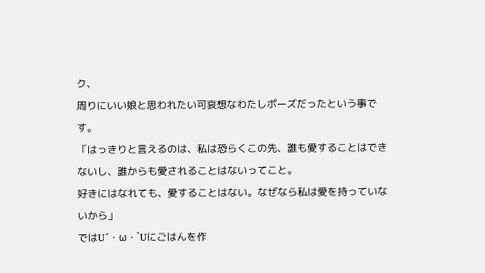ク、
周りにいい娘と思われたい可哀想なわたしポーズだったという事です。
「はっきりと言えるのは、私は恐らくこの先、誰も愛することはできないし、誰からも愛されることはないってこと。
好きにはなれても、愛することはない。なぜなら私は愛を持っていないから」
ではU´・ω・`Uにごはんを作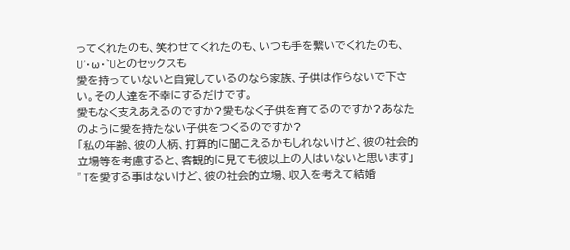ってくれたのも、笑わせてくれたのも、いつも手を繋いでくれたのも、U´・ω・`Uとのセックスも
愛を持っていないと自覚しているのなら家族、子供は作らないで下さい。その人達を不幸にするだけです。
愛もなく支えあえるのですか?愛もなく子供を育てるのですか?あなたのように愛を持たない子供をつくるのですか?
「私の年齢、彼の人柄、打算的に聞こえるかもしれないけど、彼の社会的立場等を考慮すると、客観的に見ても彼以上の人はいないと思います」
” Tを愛する事はないけど、彼の社会的立場、収入を考えて結婚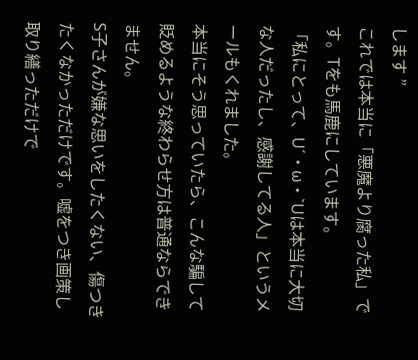します ”
これでは本当に「悪魔より腐った私」です。Tをも馬鹿にしています。
「私にとって、U´・ω・`Uは本当に大切な人だったし、感謝してる人」というメールもくれました。
本当にそう思っていたら、こんな騙して貶めるような終わらせ方は普通ならできません。
S子さんが嫌な思いをしたくない、傷つきたくなかっただけです。嘘をつき画策し取り繕っただけで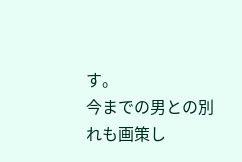す。
今までの男との別れも画策し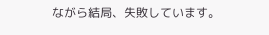ながら結局、失敗しています。